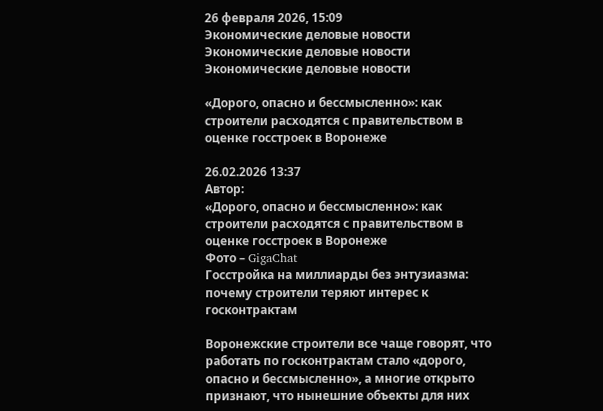26 февраля 2026, 15:09
Экономические деловые новости
Экономические деловые новости
Экономические деловые новости

«Дорого, опасно и бессмысленно»: как строители расходятся с правительством в оценке госстроек в Воронеже

26.02.2026 13:37
Автор:
«Дорого, опасно и бессмысленно»: как строители расходятся с правительством в оценке госстроек в Воронеже
Фото – GigaChat
Госстройка на миллиарды без энтузиазма: почему строители теряют интерес к госконтрактам

Воронежские строители все чаще говорят, что работать по госконтрактам стало «дорого, опасно и бессмысленно», а многие открыто признают, что нынешние объекты для них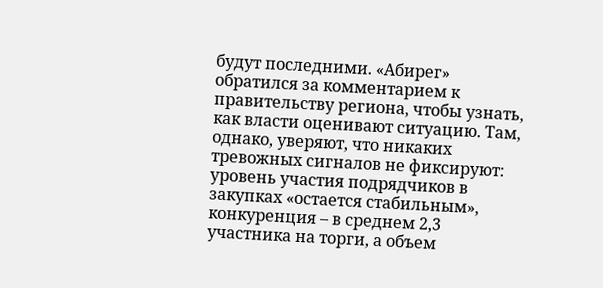будут последними. «Абирег» обратился за комментарием к правительству региона, чтобы узнать, как власти оценивают ситуацию. Там, однако, уверяют, что никаких тревожных сигналов не фиксируют: уровень участия подрядчиков в закупках «остается стабильным», конкуренция – в среднем 2,3 участника на торги, а объем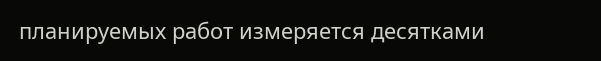планируемых работ измеряется десятками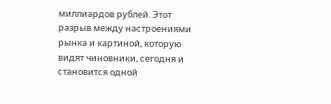миллиардов рублей. Этот разрыв между настроениями рынка и картиной, которую видят чиновники, сегодня и становится одной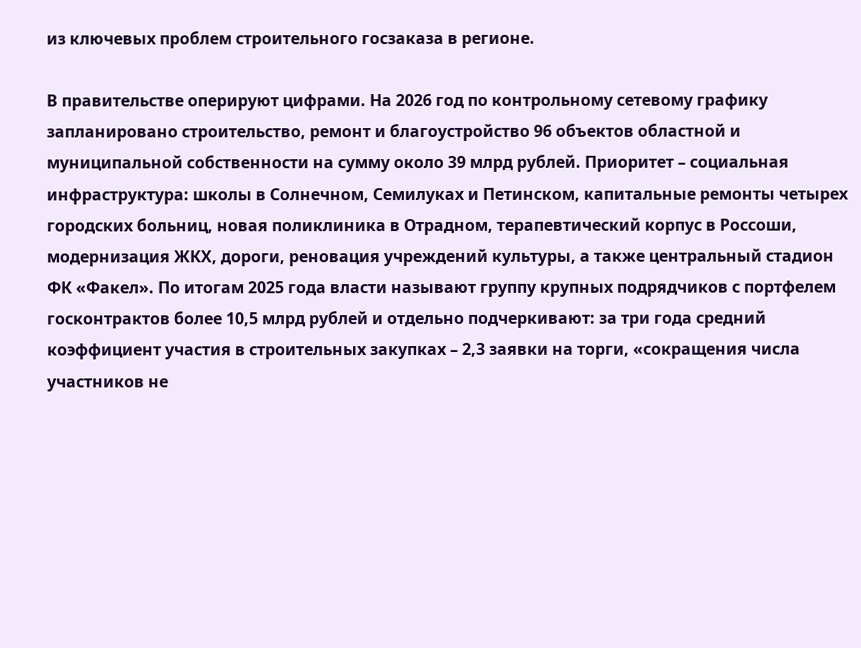из ключевых проблем строительного госзаказа в регионе.

В правительстве оперируют цифрами. На 2026 год по контрольному сетевому графику запланировано строительство, ремонт и благоустройство 96 объектов областной и муниципальной собственности на сумму около 39 млрд рублей. Приоритет – социальная инфраструктура: школы в Солнечном, Семилуках и Петинском, капитальные ремонты четырех городских больниц, новая поликлиника в Отрадном, терапевтический корпус в Россоши, модернизация ЖКХ, дороги, реновация учреждений культуры, а также центральный стадион ФК «Факел». По итогам 2025 года власти называют группу крупных подрядчиков с портфелем госконтрактов более 10,5 млрд рублей и отдельно подчеркивают: за три года средний коэффициент участия в строительных закупках – 2,3 заявки на торги, «сокращения числа участников не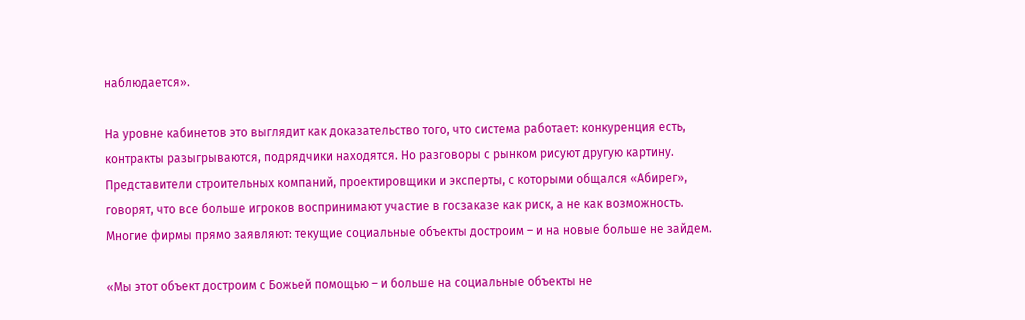наблюдается».

На уровне кабинетов это выглядит как доказательство того, что система работает: конкуренция есть, контракты разыгрываются, подрядчики находятся. Но разговоры с рынком рисуют другую картину. Представители строительных компаний, проектировщики и эксперты, с которыми общался «Абирег», говорят, что все больше игроков воспринимают участие в госзаказе как риск, а не как возможность. Многие фирмы прямо заявляют: текущие социальные объекты достроим – и на новые больше не зайдем.

«Мы этот объект достроим с Божьей помощью – и больше на социальные объекты не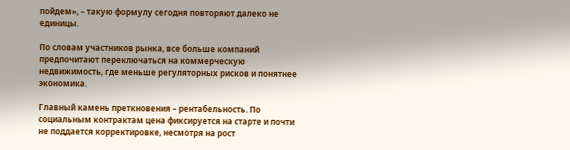пойдем», – такую формулу сегодня повторяют далеко не единицы.

По словам участников рынка, все больше компаний предпочитают переключаться на коммерческую недвижимость, где меньше регуляторных рисков и понятнее экономика.

Главный камень преткновения – рентабельность. По социальным контрактам цена фиксируется на старте и почти не поддается корректировке, несмотря на рост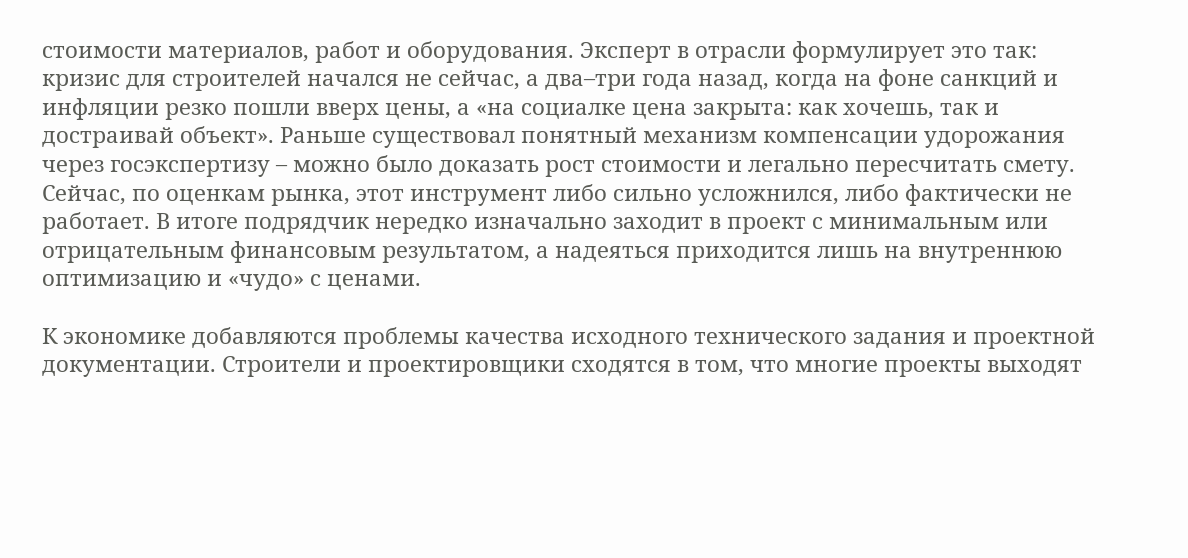стоимости материалов, работ и оборудования. Эксперт в отрасли формулирует это так: кризис для строителей начался не сейчас, а два–три года назад, когда на фоне санкций и инфляции резко пошли вверх цены, а «на социалке цена закрыта: как хочешь, так и достраивай объект». Раньше существовал понятный механизм компенсации удорожания через госэкспертизу – можно было доказать рост стоимости и легально пересчитать смету. Сейчас, по оценкам рынка, этот инструмент либо сильно усложнился, либо фактически не работает. В итоге подрядчик нередко изначально заходит в проект с минимальным или отрицательным финансовым результатом, а надеяться приходится лишь на внутреннюю оптимизацию и «чудо» с ценами.

К экономике добавляются проблемы качества исходного технического задания и проектной документации. Строители и проектировщики сходятся в том, что многие проекты выходят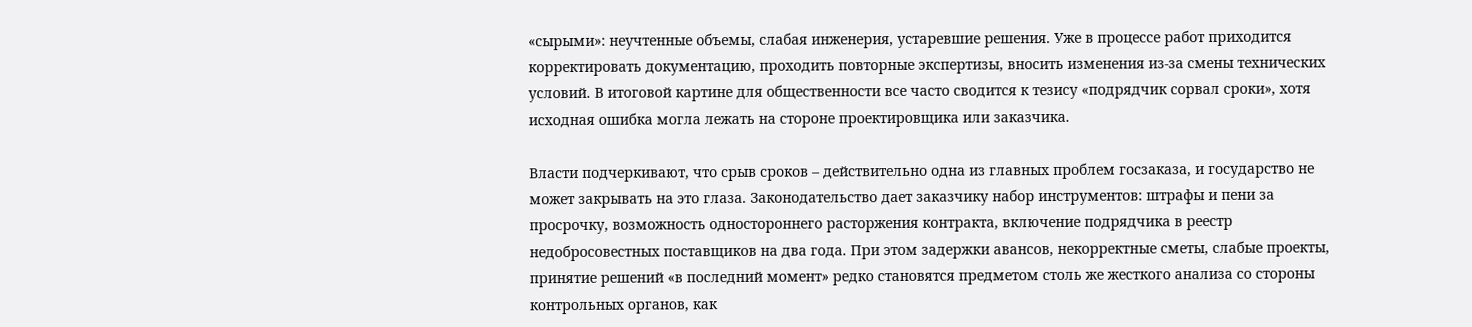«сырыми»: неучтенные объемы, слабая инженерия, устаревшие решения. Уже в процессе работ приходится корректировать документацию, проходить повторные экспертизы, вносить изменения из‑за смены технических условий. В итоговой картине для общественности все часто сводится к тезису «подрядчик сорвал сроки», хотя исходная ошибка могла лежать на стороне проектировщика или заказчика.

Власти подчеркивают, что срыв сроков – действительно одна из главных проблем госзаказа, и государство не может закрывать на это глаза. Законодательство дает заказчику набор инструментов: штрафы и пени за просрочку, возможность одностороннего расторжения контракта, включение подрядчика в реестр недобросовестных поставщиков на два года. При этом задержки авансов, некорректные сметы, слабые проекты, принятие решений «в последний момент» редко становятся предметом столь же жесткого анализа со стороны контрольных органов, как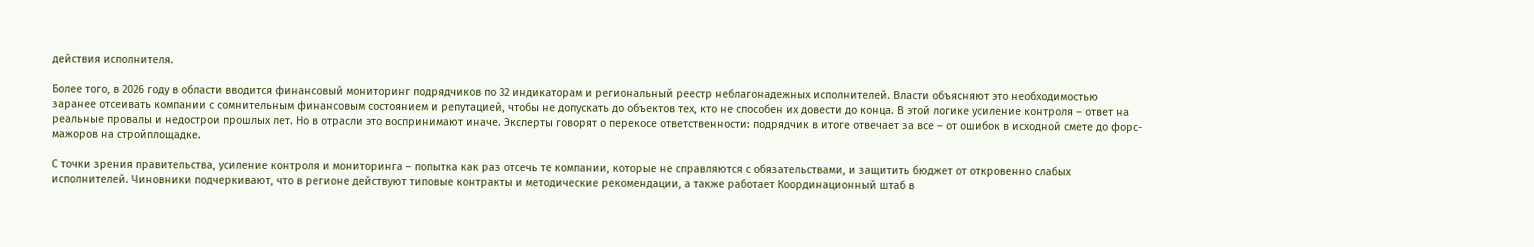действия исполнителя.

Более того, в 2026 году в области вводится финансовый мониторинг подрядчиков по 32 индикаторам и региональный реестр неблагонадежных исполнителей. Власти объясняют это необходимостью заранее отсеивать компании с сомнительным финансовым состоянием и репутацией, чтобы не допускать до объектов тех, кто не способен их довести до конца. В этой логике усиление контроля – ответ на реальные провалы и недострои прошлых лет. Но в отрасли это воспринимают иначе. Эксперты говорят о перекосе ответственности: подрядчик в итоге отвечает за все – от ошибок в исходной смете до форс-мажоров на стройплощадке.

С точки зрения правительства, усиление контроля и мониторинга – попытка как раз отсечь те компании, которые не справляются с обязательствами, и защитить бюджет от откровенно слабых исполнителей. Чиновники подчеркивают, что в регионе действуют типовые контракты и методические рекомендации, а также работает Координационный штаб в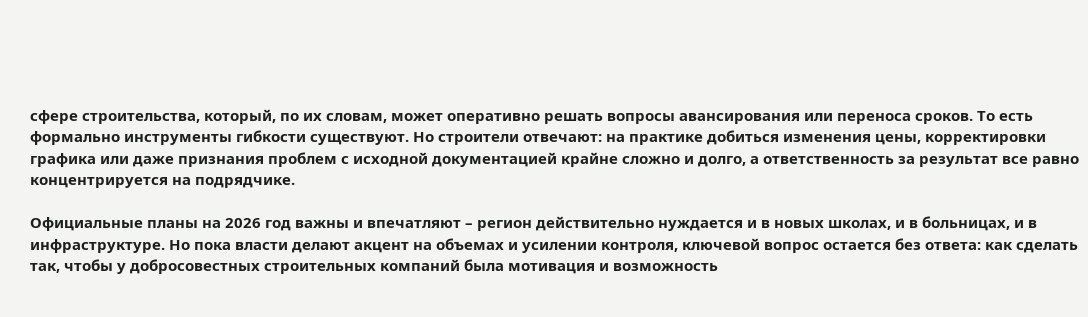сфере строительства, который, по их словам, может оперативно решать вопросы авансирования или переноса сроков. То есть формально инструменты гибкости существуют. Но строители отвечают: на практике добиться изменения цены, корректировки графика или даже признания проблем с исходной документацией крайне сложно и долго, а ответственность за результат все равно концентрируется на подрядчике.

Официальные планы на 2026 год важны и впечатляют – регион действительно нуждается и в новых школах, и в больницах, и в инфраструктуре. Но пока власти делают акцент на объемах и усилении контроля, ключевой вопрос остается без ответа: как сделать так, чтобы у добросовестных строительных компаний была мотивация и возможность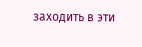заходить в эти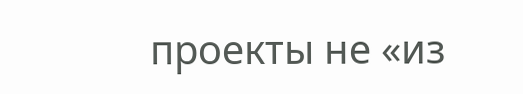проекты не «из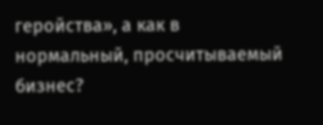геройства», а как в нормальный, просчитываемый бизнес?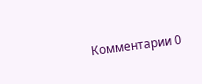Комментарии 0